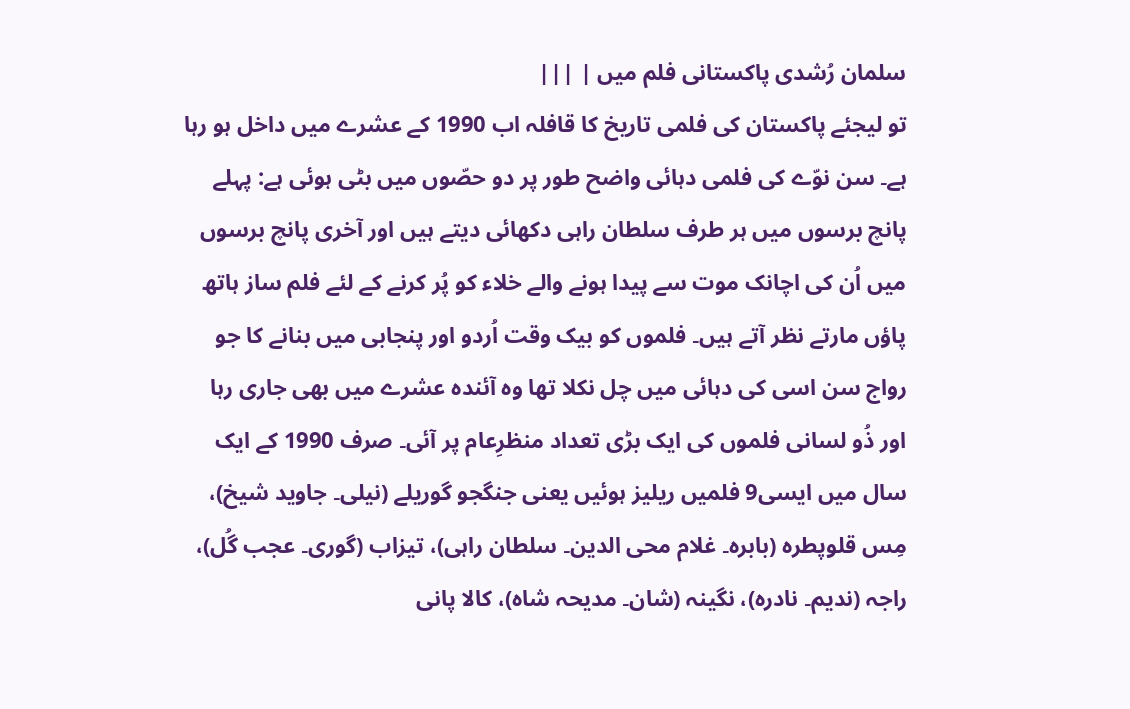سلمان رُشدی پاکستانی فلم میں | |||
تو لیجئے پاکستان کی فلمی تاریخ کا قافلہ اب 1990 کے عشرے میں داخل ہو رہا ہے۔ سن نوّے کی فلمی دہائی واضح طور پر دو حصّوں میں بٹی ہوئی ہے: پہلے پانچ برسوں میں ہر طرف سلطان راہی دکھائی دیتے ہیں اور آخری پانچ برسوں میں اُن کی اچانک موت سے پیدا ہونے والے خلاء کو پُر کرنے کے لئے فلم ساز ہاتھ پاؤں مارتے نظر آتے ہیں۔ فلموں کو بیک وقت اُردو اور پنجابی میں بنانے کا جو رواج سن اسی کی دہائی میں چل نکلا تھا وہ آئندہ عشرے میں بھی جاری رہا اور ذُو لسانی فلموں کی ایک بڑی تعداد منظرِعام پر آئی۔ صرف 1990 کے ایک سال میں ایسی9 فلمیں ریلیز ہوئیں یعنی جنگجو گوریلے (نیلی۔ جاوید شیخ)، مِس قلوپطرہ (بابرہ۔ غلام محی الدین۔ سلطان راہی)، تیزاب (گوری۔ عجب گُل)، راجہ (ندیم۔ نادرہ)، نگینہ (شان۔ مدیحہ شاہ)، کالا پانی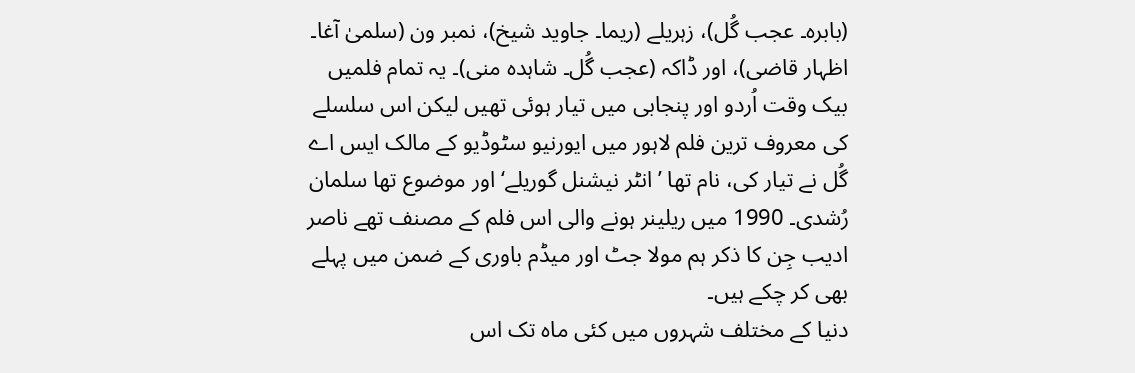(بابرہ۔ عجب گُل)، زہریلے (ریما۔ جاوید شیخ)، نمبر ون (سلمیٰ آغا۔ اظہار قاضی)، اور ڈاکہ (عجب گُل۔ شاہدہ منی)۔ یہ تمام فلمیں بیک وقت اُردو اور پنجابی میں تیار ہوئی تھیں لیکن اس سلسلے کی معروف ترین فلم لاہور میں ایورنیو سٹوڈیو کے مالک ایس اے گُل نے تیار کی، نام تھا ’انٹر نیشنل گوریلے‘ اور موضوع تھا سلمان رُشدی۔ 1990 میں ریلینر ہونے والی اس فلم کے مصنف تھے ناصر ادیب جِن کا ذکر ہم مولا جٹ اور میڈم باوری کے ضمن میں پہلے بھی کر چکے ہیں۔
دنیا کے مختلف شہروں میں کئی ماہ تک اس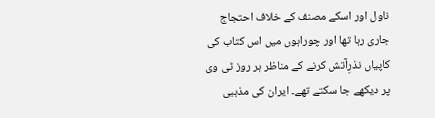ناول اور اسکے مصنف کے خلاف احتجاج جاری رہا تھا اور چوراہوں میں اس کتاب کی کاپیاں نذرِآتش کرنے کے مناظر ہر روز ٹی وی پر دیکھے جا سکتے تھے۔ ایران کی مذہبی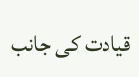قیادت کی جانب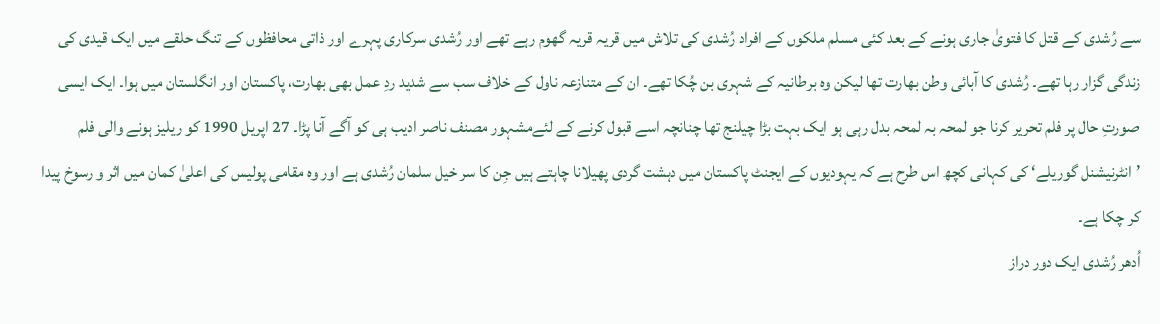سے رُشدی کے قتل کا فتویٰ جاری ہونے کے بعد کئی مسلم ملکوں کے افراد رُشدی کی تلاش میں قریہ قریہ گھوم رہے تھے اور رُشدی سرکاری پہرے اور ذاتی محافظوں کے تنگ حلقے میں ایک قیدی کی زندگی گزار رہا تھے۔ رُشدی کا آبائی وطن بھارت تھا لیکن وہ برطانیہ کے شہری بن چُکا تھے۔ ان کے متنازعہ ناول کے خلاف سب سے شدید ردِ عمل بھی بھارت، پاکستان اور انگلستان میں ہوا۔ ایک ایسی صورتِ حال پر فلم تحریر کرنا جو لمحہ بہ لمحہ بدل رہی ہو ایک بہت بڑا چیلنج تھا چنانچہ اسے قبول کرنے کے لئےمشہور مصنف ناصر ادیب ہی کو آگے آنا پڑا۔ 27 اپریل 1990 کو ریلیز ہونے والی فلم ’انٹرنیشنل گوریلے‘ کی کہانی کچھ اس طرح ہے کہ یہودیوں کے ایجنٹ پاکستان میں دہشت گردی پھیلانا چاہتے ہیں جِن کا سر خیل سلمان رُشدی ہے اور وہ مقامی پولیس کی اعلیٰ کمان میں اثر و رسوخ پیدا کر چکا ہے۔
اُدھر رُشدی ایک دور دراز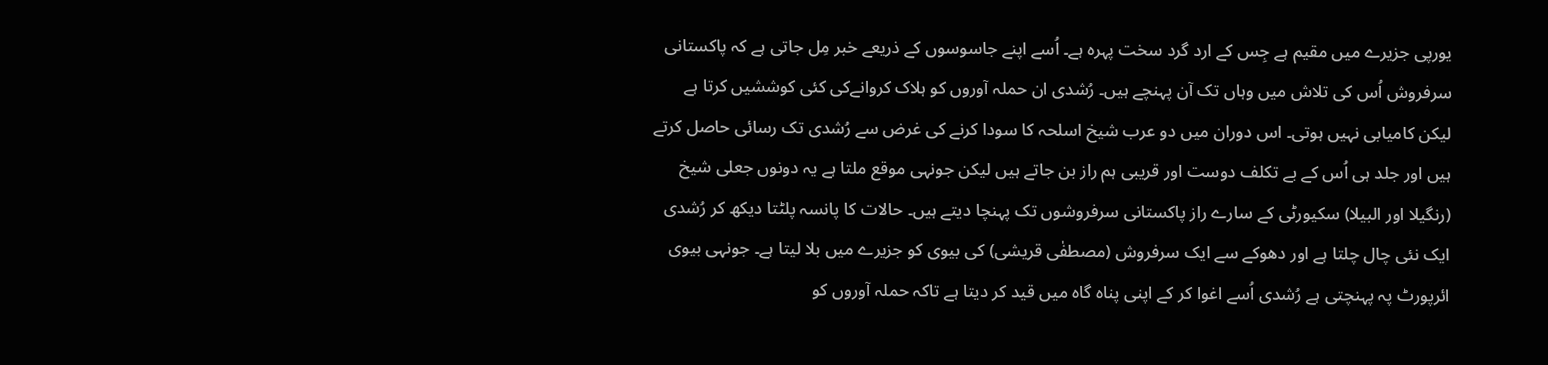یورپی جزیرے میں مقیم ہے جِس کے ارد گرد سخت پہرہ ہے۔ اُسے اپنے جاسوسوں کے ذریعے خبر مِل جاتی ہے کہ پاکستانی سرفروش اُس کی تلاش میں وہاں تک آن پہنچے ہیں۔ رُشدی ان حملہ آوروں کو ہلاک کروانےکی کئی کوششیں کرتا ہے لیکن کامیابی نہیں ہوتی۔ اس دوران میں دو عرب شیخ اسلحہ کا سودا کرنے کی غرض سے رُشدی تک رسائی حاصل کرتے ہیں اور جلد ہی اُس کے بے تکلف دوست اور قریبی ہم راز بن جاتے ہیں لیکن جونہی موقع ملتا ہے یہ دونوں جعلی شیخ (رنگیلا اور البیلا) سکیورٹی کے سارے راز پاکستانی سرفروشوں تک پہنچا دیتے ہیں۔ حالات کا پانسہ پلٹتا دیکھ کر رُشدی ایک نئی چال چلتا ہے اور دھوکے سے ایک سرفروش (مصطفٰی قریشی) کی بیوی کو جزیرے میں بلا لیتا ہے۔ جونہی بیوی ائرپورٹ پہ پہنچتی ہے رُشدی اُسے اغوا کر کے اپنی پناہ گاہ میں قید کر دیتا ہے تاکہ حملہ آوروں کو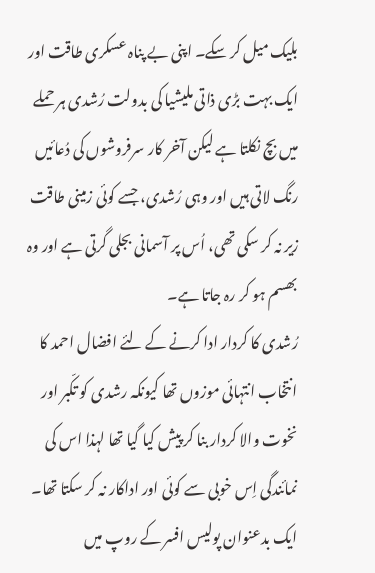بلیک میل کر سکے۔ اپنی بے پناہ عسکری طاقت اور ایک بہت بڑی ذاتی ملیشیا کی بدولت رُشدی ہر حملے میں بچ نکلتا ہے لیکن آخر کار سرفروشوں کی دُعائیں رنگ لاتی ہیں اور وہی رُشدی، جسے کوئی زمینی طاقت زیر نہ کر سکی تھی، اُس پر آسمانی بجلی گرتی ہے اور وہ بھسم ہو کر رہ جاتا ہے۔
رُشدی کا کردار ادا کرنے کے لئے افضال احمد کا انتخاب انتہائی موزوں تھا کیونکہ رشدی کو تکّبر اور نخوت والا کردار بنا کر پیش کیا گیا تھا لہذا اس کی نمائندگی اِس خوبی سے کوئی اور اداکار نہ کر سکتا تھا۔ ایک بدعنوان پولیس افسر کے روپ میں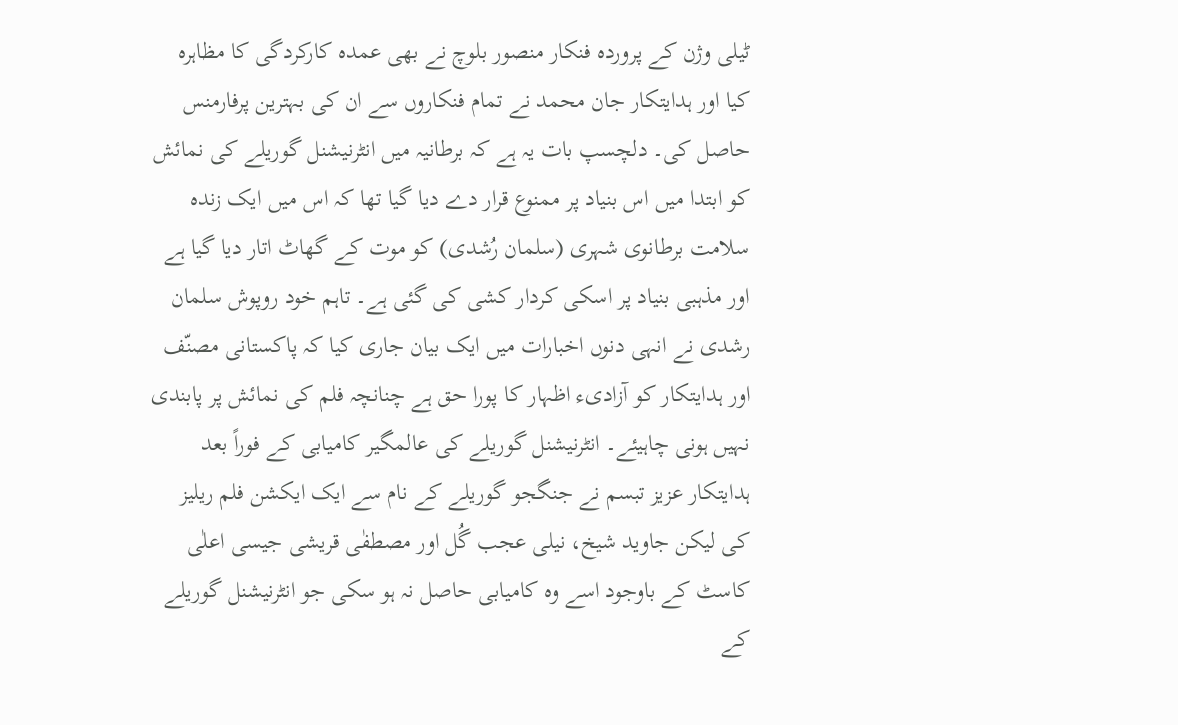ٹیلی وژن کے پروردہ فنکار منصور بلوچ نے بھی عمدہ کارکردگی کا مظاہرہ کیا اور ہدایتکار جان محمد نے تمام فنکاروں سے ان کی بہترین پرفارمنس حاصل کی۔ دلچسپ بات یہ ہے کہ برطانیہ میں انٹرنیشنل گوریلے کی نمائش کو ابتدا میں اس بنیاد پر ممنوع قرار دے دیا گیا تھا کہ اس میں ایک زندہ سلامت برطانوی شہری (سلمان رُشدی) کو موت کے گھاٹ اتار دیا گیا ہے اور مذہبی بنیاد پر اسکی کردار کشی کی گئی ہے۔ تاہم خود روپوش سلمان رشدی نے انہی دنوں اخبارات میں ایک بیان جاری کیا کہ پاکستانی مصنّف اور ہدایتکار کو آزادیء اظہار کا پورا حق ہے چنانچہ فلم کی نمائش پر پابندی نہیں ہونی چاہیئے۔ انٹرنیشنل گوریلے کی عالمگیر کامیابی کے فوراً بعد ہدایتکار عزیز تبسم نے جنگجو گوریلے کے نام سے ایک ایکشن فلم ریلیز کی لیکن جاوید شیخ، نیلی عجب گُل اور مصطفٰی قریشی جیسی اعلٰی کاسٹ کے باوجود اسے وہ کامیابی حاصل نہ ہو سکی جو انٹرنیشنل گوریلے کے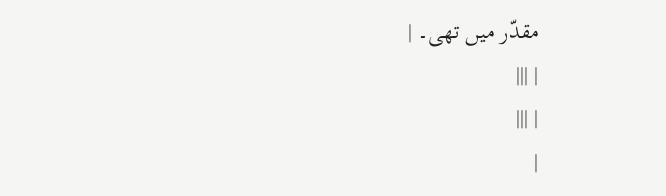مقدّر میں تھی۔ |
| |||
| |||
|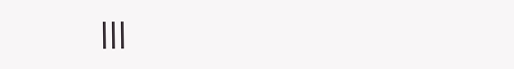|||